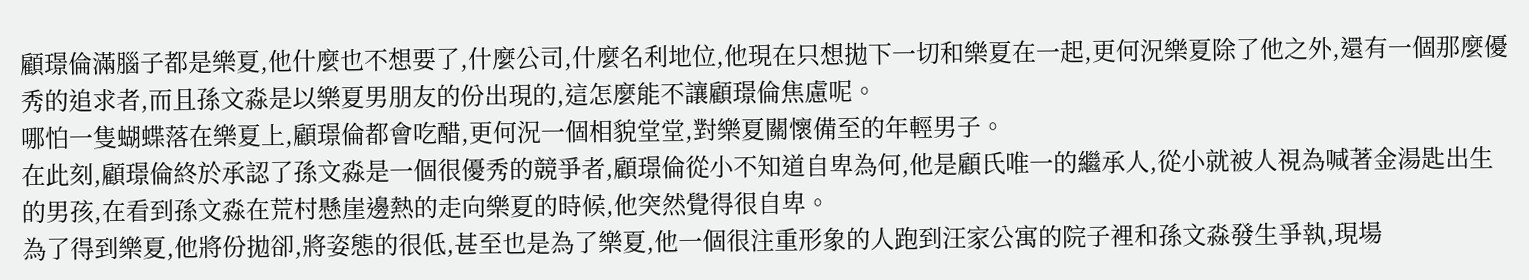顧璟倫滿腦子都是樂夏,他什麼也不想要了,什麼公司,什麼名利地位,他現在只想拋下一切和樂夏在一起,更何況樂夏除了他之外,還有一個那麼優秀的追求者,而且孫文淼是以樂夏男朋友的份出現的,這怎麼能不讓顧璟倫焦慮呢。
哪怕一隻蝴蝶落在樂夏上,顧璟倫都會吃醋,更何況一個相貌堂堂,對樂夏關懷備至的年輕男子。
在此刻,顧璟倫終於承認了孫文淼是一個很優秀的競爭者,顧璟倫從小不知道自卑為何,他是顧氏唯一的繼承人,從小就被人視為喊著金湯匙出生的男孩,在看到孫文淼在荒村懸崖邊熱的走向樂夏的時候,他突然覺得很自卑。
為了得到樂夏,他將份拋卻,將姿態的很低,甚至也是為了樂夏,他一個很注重形象的人跑到汪家公寓的院子裡和孫文淼發生爭執,現場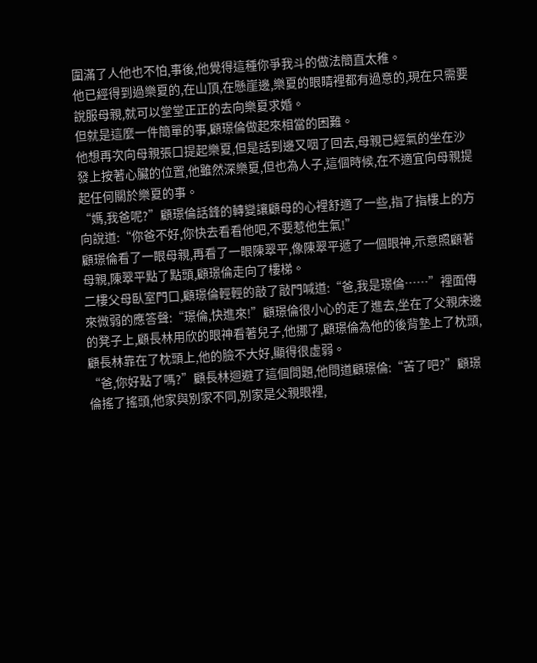圍滿了人他也不怕,事後,他覺得這種你爭我斗的做法簡直太稚。
他已經得到過樂夏的,在山頂,在懸崖邊,樂夏的眼睛裡都有過意的,現在只需要說服母親,就可以堂堂正正的去向樂夏求婚。
但就是這麼一件簡單的事,顧璟倫做起來相當的困難。
他想再次向母親張口提起樂夏,但是話到邊又咽了回去,母親已經氣的坐在沙發上按著心臟的位置,他雖然深樂夏,但也為人子,這個時候,在不適宜向母親提起任何關於樂夏的事。
“媽,我爸呢?”顧璟倫話鋒的轉變讓顧母的心裡舒適了一些,指了指樓上的方向說道:“你爸不好,你快去看看他吧,不要惹他生氣!”
顧璟倫看了一眼母親,再看了一眼陳翠平,像陳翠平遞了一個眼神,示意照顧著母親,陳翠平點了點頭,顧璟倫走向了樓梯。
二樓父母臥室門口,顧璟倫輕輕的敲了敲門喊道:“爸,我是璟倫……”裡面傳來微弱的應答聲:“璟倫,快進來!”顧璟倫很小心的走了進去,坐在了父親床邊的凳子上,顧長林用欣的眼神看著兒子,他挪了,顧璟倫為他的後背墊上了枕頭,顧長林靠在了枕頭上,他的臉不大好,顯得很虛弱。
“爸,你好點了嗎?”顧長林迴避了這個問題,他問道顧璟倫:“苦了吧?”顧璟倫搖了搖頭,他家與別家不同,別家是父親眼裡,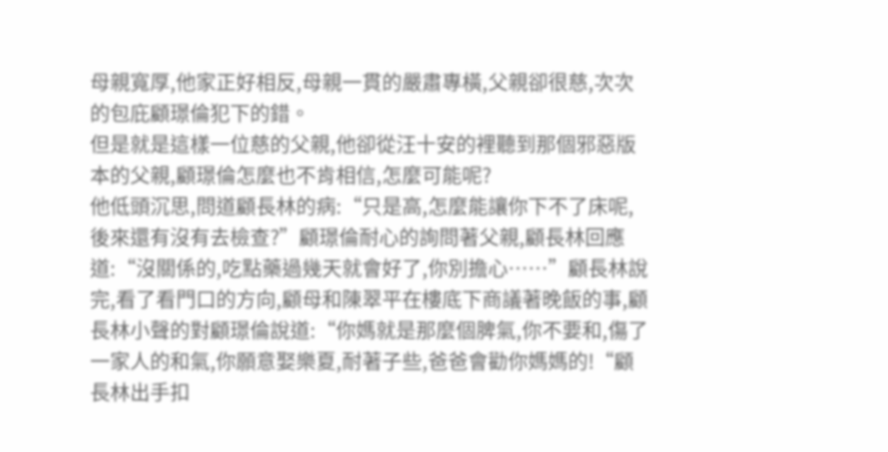母親寬厚,他家正好相反,母親一貫的嚴肅專橫,父親卻很慈,次次的包庇顧璟倫犯下的錯。
但是就是這樣一位慈的父親,他卻從汪十安的裡聽到那個邪惡版本的父親,顧璟倫怎麼也不肯相信,怎麼可能呢?
他低頭沉思,問道顧長林的病:“只是高,怎麼能讓你下不了床呢,後來還有沒有去檢查?”顧璟倫耐心的詢問著父親,顧長林回應道:“沒關係的,吃點藥過幾天就會好了,你別擔心……”顧長林說完,看了看門口的方向,顧母和陳翠平在樓底下商議著晚飯的事,顧長林小聲的對顧璟倫說道:“你媽就是那麼個脾氣,你不要和,傷了一家人的和氣,你願意娶樂夏,耐著子些,爸爸會勸你媽媽的!“顧長林出手扣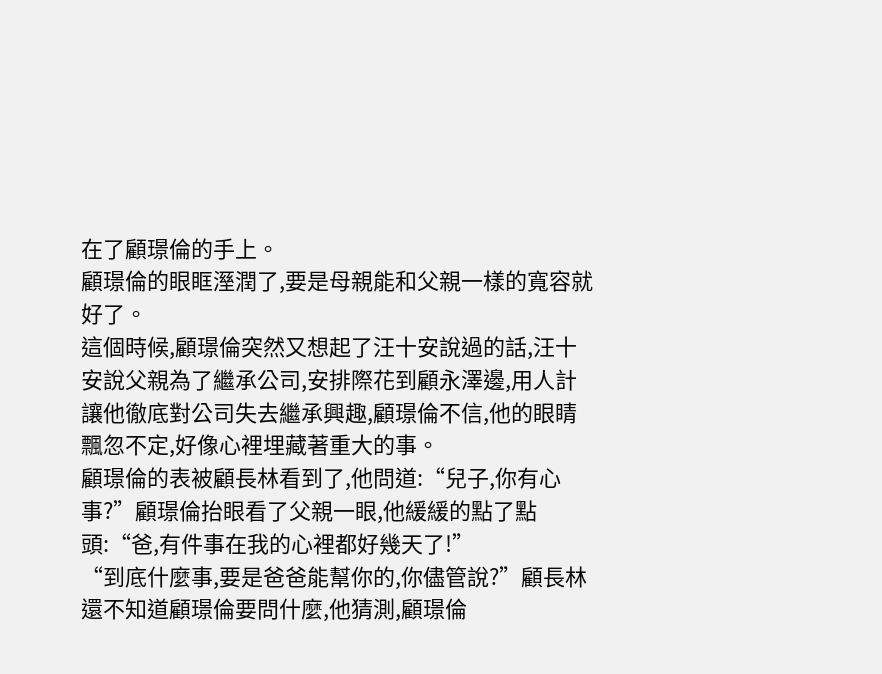在了顧璟倫的手上。
顧璟倫的眼眶溼潤了,要是母親能和父親一樣的寬容就好了。
這個時候,顧璟倫突然又想起了汪十安說過的話,汪十安說父親為了繼承公司,安排際花到顧永澤邊,用人計讓他徹底對公司失去繼承興趣,顧璟倫不信,他的眼睛飄忽不定,好像心裡埋藏著重大的事。
顧璟倫的表被顧長林看到了,他問道:“兒子,你有心事?”顧璟倫抬眼看了父親一眼,他緩緩的點了點頭:“爸,有件事在我的心裡都好幾天了!”
“到底什麼事,要是爸爸能幫你的,你儘管說?”顧長林還不知道顧璟倫要問什麼,他猜測,顧璟倫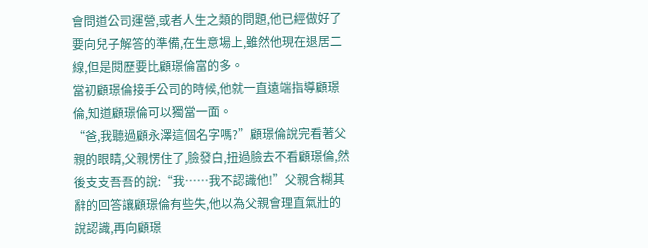會問道公司運營,或者人生之類的問題,他已經做好了要向兒子解答的準備,在生意場上,雖然他現在退居二線,但是閱歷要比顧璟倫富的多。
當初顧璟倫接手公司的時候,他就一直遠端指導顧璟倫,知道顧璟倫可以獨當一面。
“爸,我聽過顧永澤這個名字嗎?”顧璟倫說完看著父親的眼睛,父親愣住了,臉發白,扭過臉去不看顧璟倫,然後支支吾吾的說:“我……我不認識他!”父親含糊其辭的回答讓顧璟倫有些失,他以為父親會理直氣壯的說認識,再向顧璟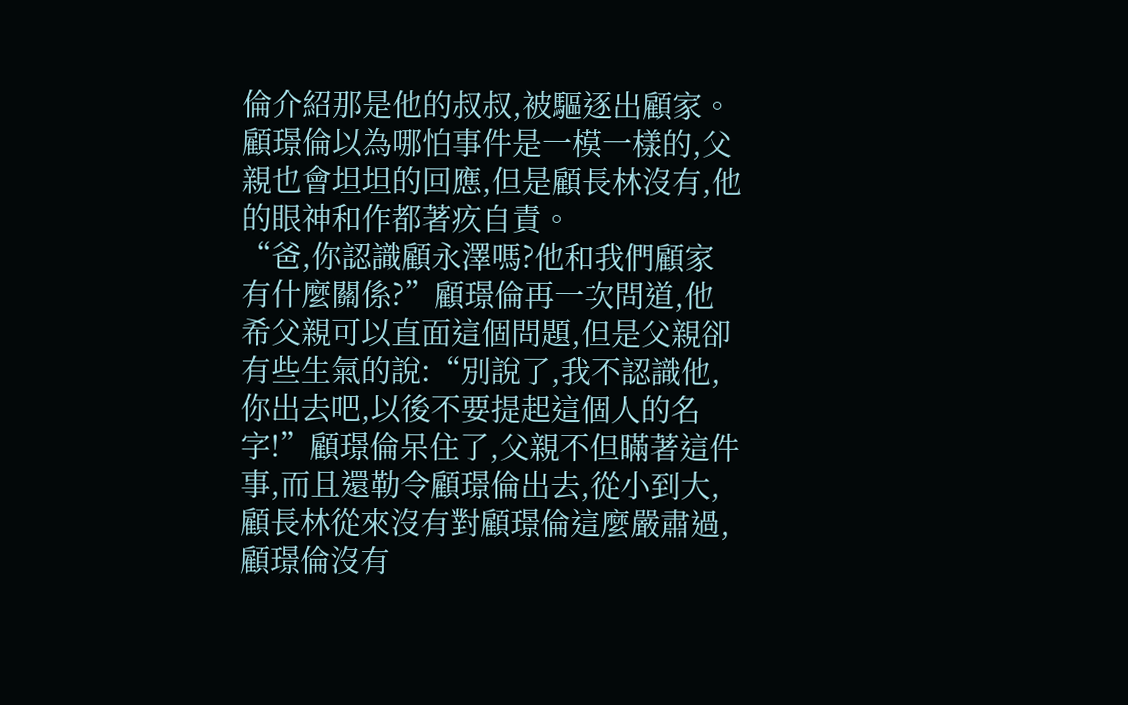倫介紹那是他的叔叔,被驅逐出顧家。
顧璟倫以為哪怕事件是一模一樣的,父親也會坦坦的回應,但是顧長林沒有,他的眼神和作都著疚自責。
“爸,你認識顧永澤嗎?他和我們顧家有什麼關係?”顧璟倫再一次問道,他希父親可以直面這個問題,但是父親卻有些生氣的說:“別說了,我不認識他,你出去吧,以後不要提起這個人的名字!”顧璟倫呆住了,父親不但瞞著這件事,而且還勒令顧璟倫出去,從小到大,顧長林從來沒有對顧璟倫這麼嚴肅過,顧璟倫沒有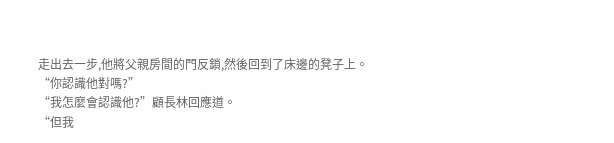走出去一步,他將父親房間的門反鎖,然後回到了床邊的凳子上。
“你認識他對嗎?”
“我怎麼會認識他?”顧長林回應道。
“但我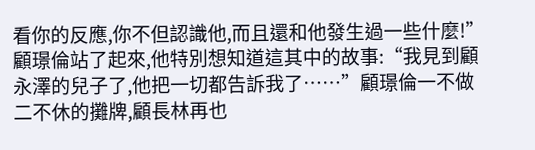看你的反應,你不但認識他,而且還和他發生過一些什麼!”顧璟倫站了起來,他特別想知道這其中的故事:“我見到顧永澤的兒子了,他把一切都告訴我了……”顧璟倫一不做二不休的攤牌,顧長林再也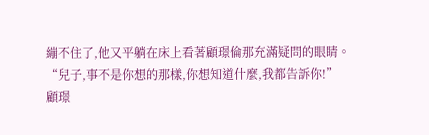繃不住了,他又平躺在床上看著顧璟倫那充滿疑問的眼睛。
“兒子,事不是你想的那樣,你想知道什麼,我都告訴你!”
顧璟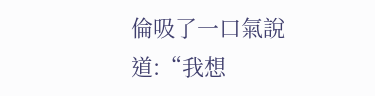倫吸了一口氣說道:“我想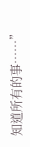知道所有的事……”